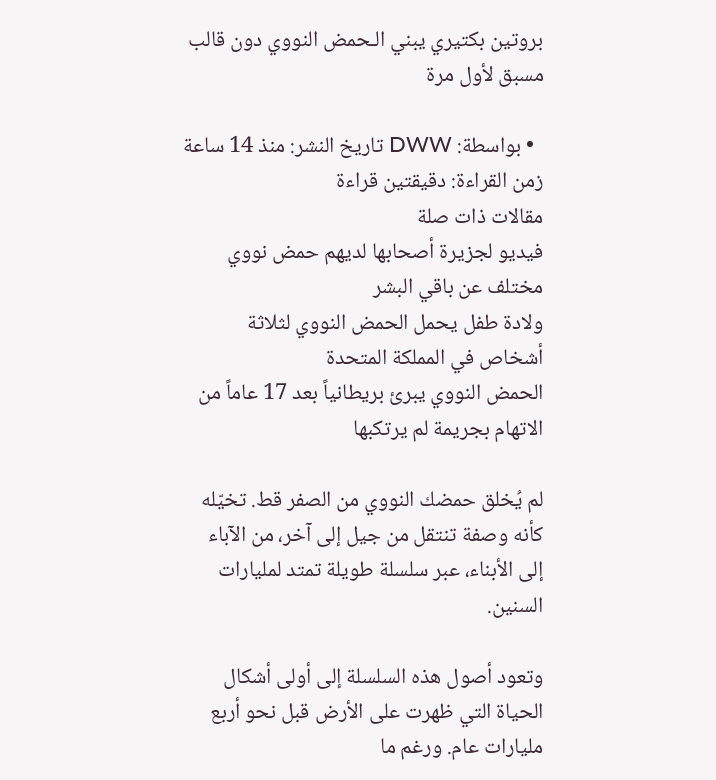بروتين بكتيري يبني الـحمض النووي دون قالب مسبق لأول مرة

  • بواسطة: DWW تاريخ النشر: منذ 14 ساعة زمن القراءة: دقيقتين قراءة
مقالات ذات صلة
فيديو لجزيرة أصحابها لديهم حمض نووي مختلف عن باقي البشر
ولادة طفل يحمل الحمض النووي لثلاثة أشخاص في المملكة المتحدة
الحمض النووي يبرئ بريطانياً بعد 17 عاماً من الاتهام بجريمة لم يرتكبها

لم يُخلق حمضك النووي من الصفر قط. تخيّله كأنه وصفة تنتقل من جيل إلى آخر، من الآباء إلى الأبناء، عبر سلسلة طويلة تمتد لمليارات السنين.

وتعود أصول هذه السلسلة إلى أولى أشكال الحياة التي ظهرت على الأرض قبل نحو أربع مليارات عام. ورغم ما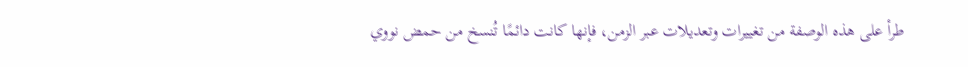طرأ على هذه الوصفة من تغييرات وتعديلات عبر الزمن، فإنها كانت دائمًا تُنسخ من حمض نووي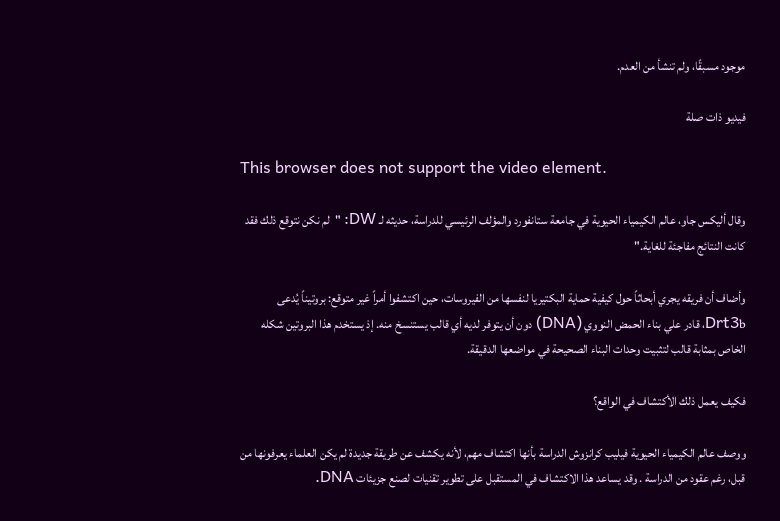موجود مسبقًا، ولم تنشأ من العدم.

فيديو ذات صلة

This browser does not support the video element.

وقال أليكس جاو، عالم الكيمياء الحيوية في جامعة ستانفورد والمؤلف الرئيسي للدراسة، حديثه لـ DW: "لم نكن نتوقع ذلك فقد كانت النتائج مفاجئة للغاية."

وأضاف أن فريقه يجري أبحاثاً حول كيفية حماية البكتيريا لنفسها من الفيروسات، حين اكتشفوا أمراً غير متوقع: بروتيناً يُدعى Drt3b، قادر علي بناء الحمض النووي (DNA) دون أن يتوفر لديه أي قالب يستنسخ منه. إذ يستخدم هذا البروتين شكله الخاص بمثابة قالب لتثبيت وحدات البناء الصحيحة في مواضعها الدقيقة.

فكيف يعمل ذلك الأكتشاف في الواقع؟

ووصف عالم الكيمياء الحيوية فيليب كرانزوش الدراسة بأنها اكتشاف مهم، لأنه يكشف عن طريقة جديدة لم يكن العلماء يعرفونها من قبل، رغم عقود من الدراسة . وقد يساعد هذا الاكتشاف في المستقبل على تطوير تقنيات لصنع جزيئات DNA.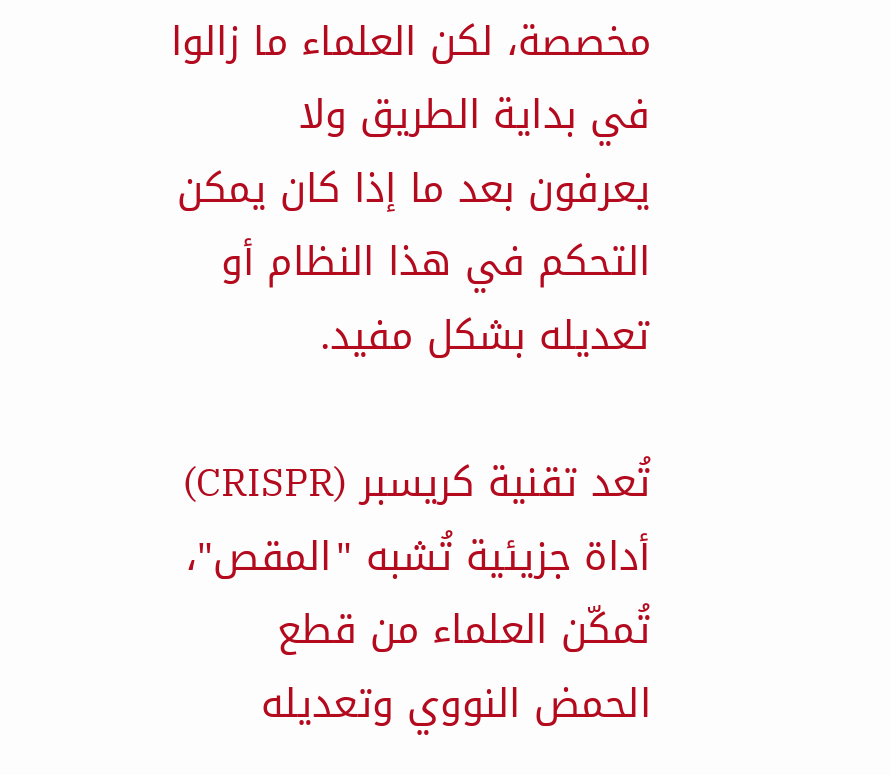مخصصة، لكن العلماء ما زالوا في بداية الطريق ولا يعرفون بعد ما إذا كان يمكن التحكم في هذا النظام أو تعديله بشكل مفيد.

تُعد تقنية كريسبر (CRISPR) أداة جزيئية تُشبه "المقص"، تُمكّن العلماء من قطع الحمض النووي وتعديله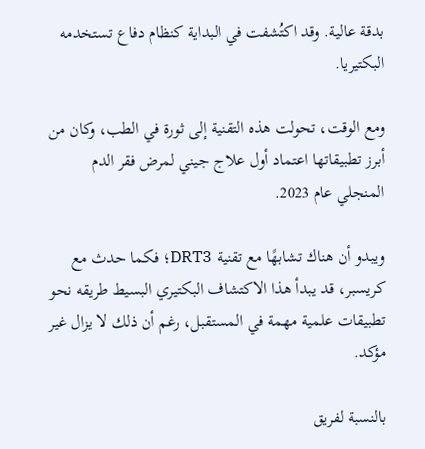بدقة عالية. وقد اكتُشفت في البداية كنظام دفاع تستخدمه البكتيريا.

ومع الوقت، تحولت هذه التقنية إلى ثورة في الطب، وكان من أبرز تطبيقاتها اعتماد أول علاج جيني لمرض فقر الدم المنجلي عام 2023.

ويبدو أن هناك تشابهًا مع تقنية DRT3؛ فكما حدث مع كريسبر، قد يبدأ هذا الاكتشاف البكتيري البسيط طريقه نحو تطبيقات علمية مهمة في المستقبل، رغم أن ذلك لا يزال غير مؤكد.

بالنسبة لفريق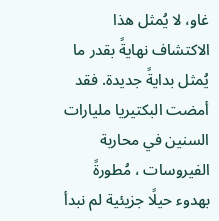غاو، لا يُمثل هذا الاكتشاف نهايةً بقدر ما يُمثل بدايةً جديدة. فقد أمضت البكتيريا مليارات السنين في محاربة الفيروسات ، مُطورةً بهدوء حيلًا جزيئية لم نبدأ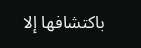باكتشافها إلا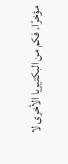مؤخرًا. فكم من البكتيريا الأخرى لا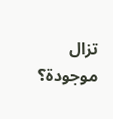تزال موجودة؟